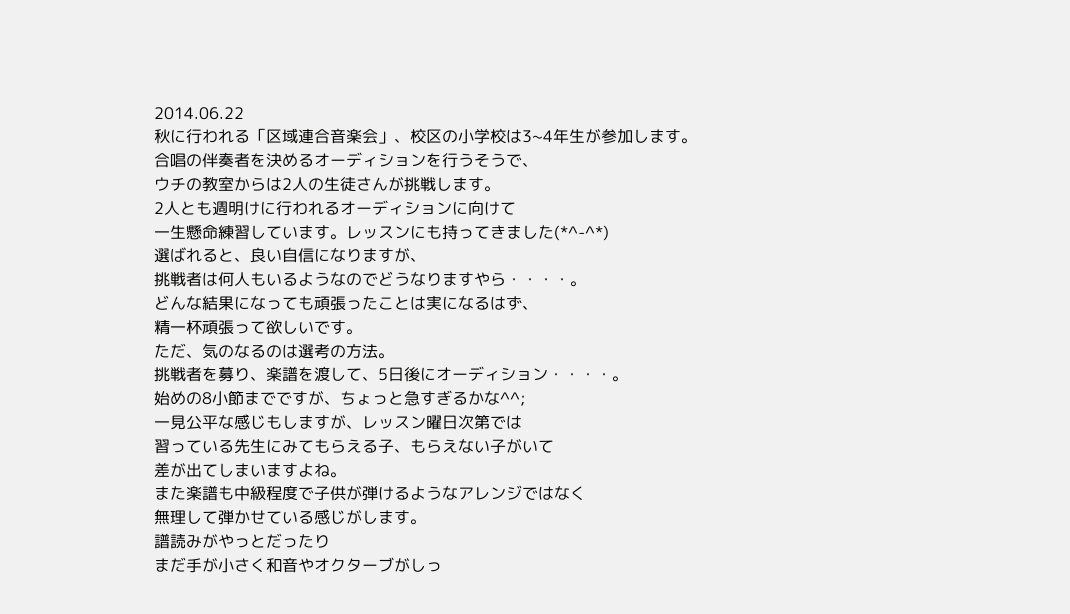2014.06.22
秋に行われる「区域連合音楽会」、校区の小学校は3~4年生が参加します。
合唱の伴奏者を決めるオーディションを行うそうで、
ウチの教室からは2人の生徒さんが挑戦します。
2人とも週明けに行われるオーディションに向けて
一生懸命練習しています。レッスンにも持ってきました(*^-^*)
選ばれると、良い自信になりますが、
挑戦者は何人もいるようなのでどうなりますやら・・・・。
どんな結果になっても頑張ったことは実になるはず、
精一杯頑張って欲しいです。
ただ、気のなるのは選考の方法。
挑戦者を募り、楽譜を渡して、5日後にオーディション・・・・。
始めの8小節までですが、ちょっと急すぎるかな^^;
一見公平な感じもしますが、レッスン曜日次第では
習っている先生にみてもらえる子、もらえない子がいて
差が出てしまいますよね。
また楽譜も中級程度で子供が弾けるようなアレンジではなく
無理して弾かせている感じがします。
譜読みがやっとだったり
まだ手が小さく和音やオクターブがしっ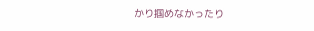かり掴めなかったり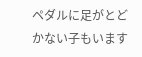ペダルに足がとどかない子もいます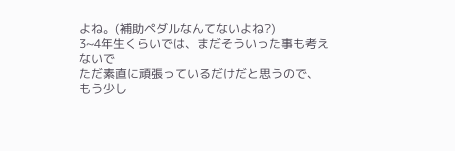よね。(補助ペダルなんてないよね?)
3~4年生くらいでは、まだそういった事も考えないで
ただ素直に頑張っているだけだと思うので、
もう少し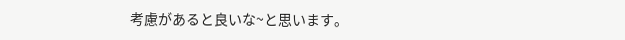考慮があると良いな~と思います。